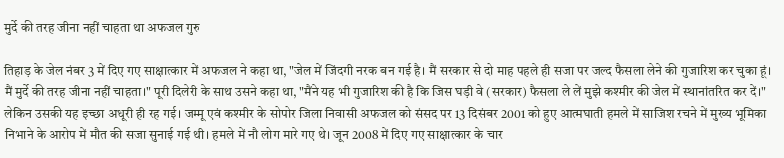मुर्दे की तरह जीना नहीं चाहता था अफजल गुरु

तिहाड़ के जेल नंबर 3 में दिए गए साक्षात्कार में अफजल ने कहा था, "जेल में जिंदगी नरक बन गई है। मैं सरकार से दो माह पहले ही सजा पर जल्द फैसला लेने की गुजारिश कर चुका हूं। मैं मुर्दे की तरह जीना नहीं चाहता।" पूरी दिलेरी के साथ उसने कहा था, "मैंने यह भी गुजारिश की है कि जिस घड़ी वे (सरकार) फैसला ले लें मुझे कश्मीर की जेल में स्थानांतरित कर दें।"
लेकिन उसकी यह इच्छा अधूरी ही रह गई। जम्मू एवं कश्मीर के सोपोर जिला निवासी अफजल को संसद पर 13 दिसंबर 2001 को हुए आत्मघाती हमले में साजिश रचने में मुख्य भूमिका निभाने के आरोप में मौत की सजा सुनाई गई थी। हमले में नौ लोग मारे गए थे। जून 2008 में दिए गए साक्षात्कार के चार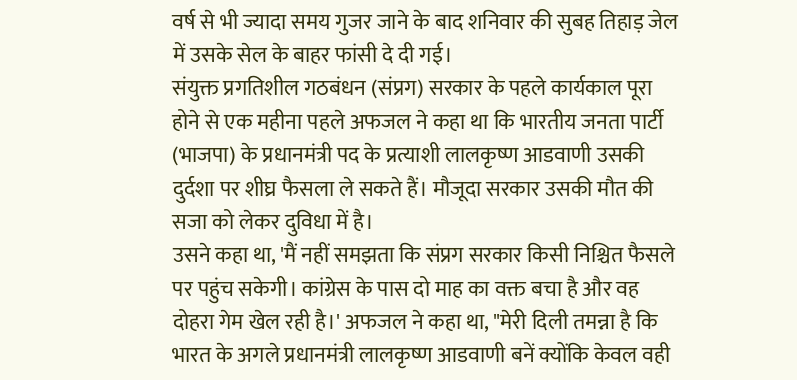वर्ष से भी ज्यादा समय गुजर जाने के बाद शनिवार की सुबह तिहाड़ जेल में उसके सेल के बाहर फांसी दे दी गई।
संयुक्त प्रगतिशील गठबंधन (संप्रग) सरकार के पहले कार्यकाल पूरा होने से एक महीना पहले अफजल ने कहा था कि भारतीय जनता पार्टी (भाजपा) के प्रधानमंत्री पद के प्रत्याशी लालकृष्ण आडवाणी उसकी दुर्दशा पर शीघ्र फैसला ले सकते हैं। मौजूदा सरकार उसकी मौत की सजा को लेकर दुविधा में है।
उसने कहा था, 'मैं नहीं समझता कि संप्रग सरकार किसी निश्चित फैसले पर पहुंच सकेगी। कांग्रेस के पास दो माह का वक्त बचा है और वह दोहरा गेम खेल रही है।' अफजल ने कहा था, "मेरी दिली तमन्ना है कि भारत के अगले प्रधानमंत्री लालकृष्ण आडवाणी बनें क्योंकि केवल वही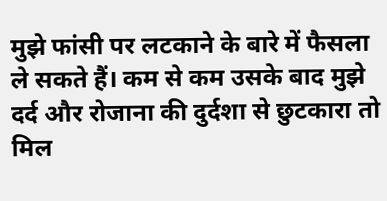मुझे फांसी पर लटकाने के बारे में फैसला ले सकते हैं। कम से कम उसके बाद मुझे दर्द और रोजाना की दुर्दशा से छुटकारा तो मिल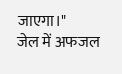जाएगा।"
जेल में अफजल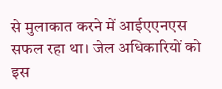से मुलाकात करने में आईएएनएस सफल रहा था। जेल अधिकारियों को इस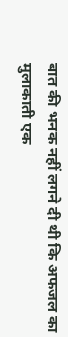बात की भनक नहीं लगने दी थी कि अफजल का मुलाकाती एक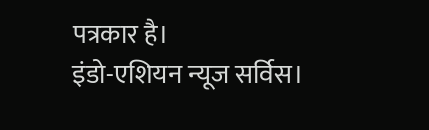पत्रकार है।
इंडो-एशियन न्यूज सर्विस।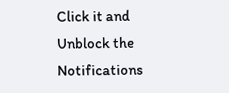Click it and Unblock the Notifications